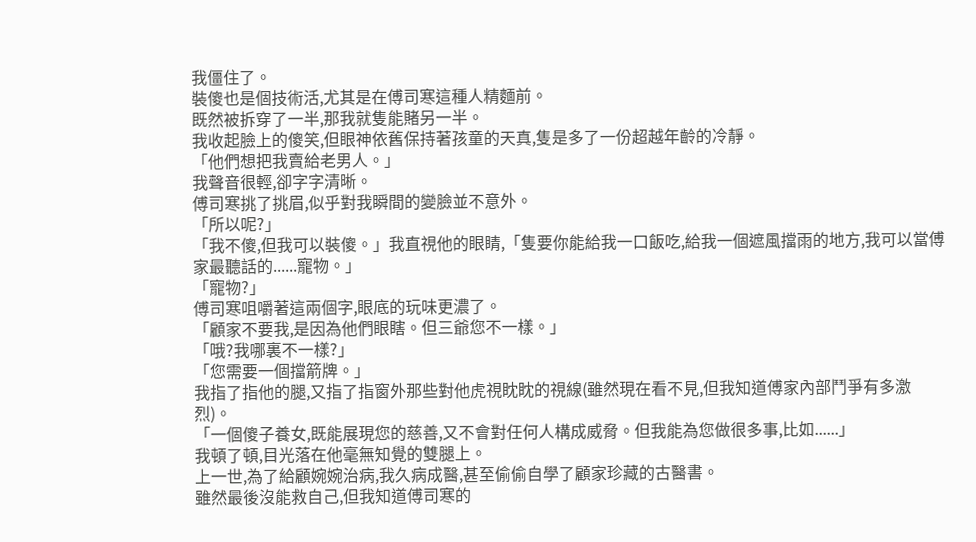我僵住了。
裝傻也是個技術活,尤其是在傅司寒這種人精麵前。
既然被拆穿了一半,那我就隻能賭另一半。
我收起臉上的傻笑,但眼神依舊保持著孩童的天真,隻是多了一份超越年齡的冷靜。
「他們想把我賣給老男人。」
我聲音很輕,卻字字清晰。
傅司寒挑了挑眉,似乎對我瞬間的變臉並不意外。
「所以呢?」
「我不傻,但我可以裝傻。」我直視他的眼睛,「隻要你能給我一口飯吃,給我一個遮風擋雨的地方,我可以當傅家最聽話的......寵物。」
「寵物?」
傅司寒咀嚼著這兩個字,眼底的玩味更濃了。
「顧家不要我,是因為他們眼瞎。但三爺您不一樣。」
「哦?我哪裏不一樣?」
「您需要一個擋箭牌。」
我指了指他的腿,又指了指窗外那些對他虎視眈眈的視線(雖然現在看不見,但我知道傅家內部鬥爭有多激烈)。
「一個傻子養女,既能展現您的慈善,又不會對任何人構成威脅。但我能為您做很多事,比如......」
我頓了頓,目光落在他毫無知覺的雙腿上。
上一世,為了給顧婉婉治病,我久病成醫,甚至偷偷自學了顧家珍藏的古醫書。
雖然最後沒能救自己,但我知道傅司寒的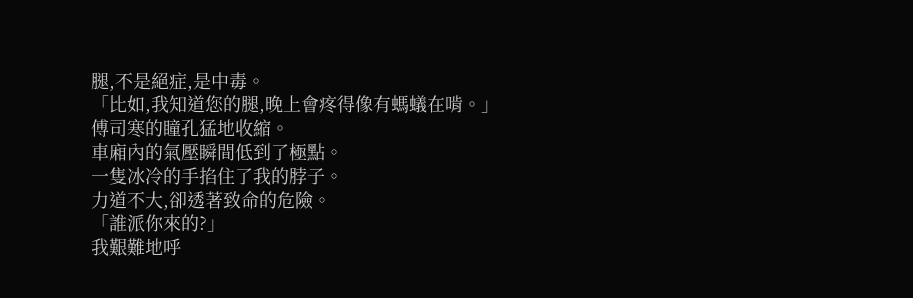腿,不是絕症,是中毒。
「比如,我知道您的腿,晚上會疼得像有螞蟻在啃。」
傅司寒的瞳孔猛地收縮。
車廂內的氣壓瞬間低到了極點。
一隻冰冷的手掐住了我的脖子。
力道不大,卻透著致命的危險。
「誰派你來的?」
我艱難地呼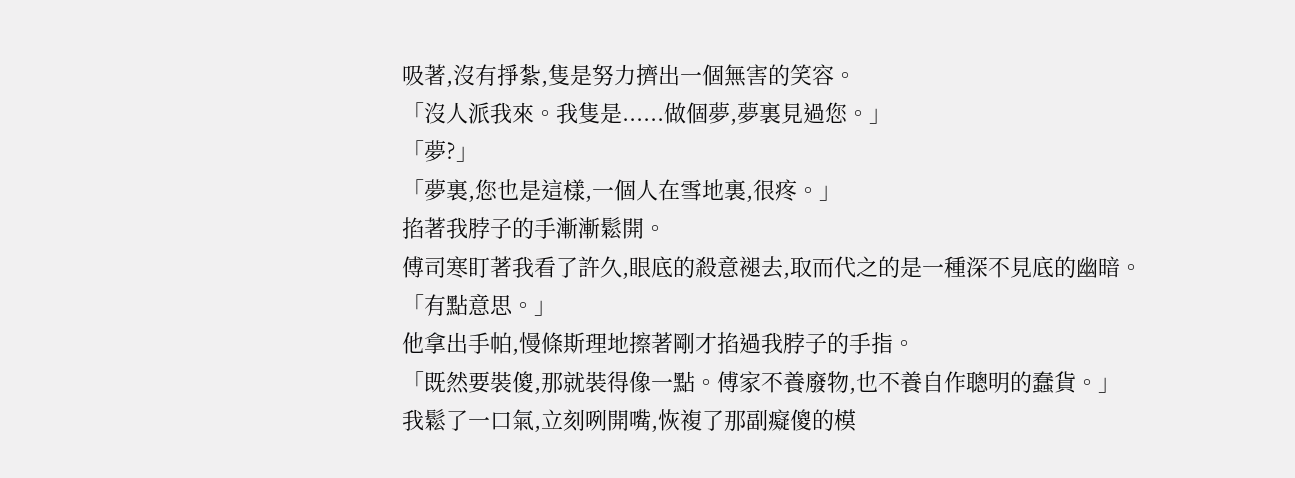吸著,沒有掙紮,隻是努力擠出一個無害的笑容。
「沒人派我來。我隻是......做個夢,夢裏見過您。」
「夢?」
「夢裏,您也是這樣,一個人在雪地裏,很疼。」
掐著我脖子的手漸漸鬆開。
傅司寒盯著我看了許久,眼底的殺意褪去,取而代之的是一種深不見底的幽暗。
「有點意思。」
他拿出手帕,慢條斯理地擦著剛才掐過我脖子的手指。
「既然要裝傻,那就裝得像一點。傅家不養廢物,也不養自作聰明的蠢貨。」
我鬆了一口氣,立刻咧開嘴,恢複了那副癡傻的模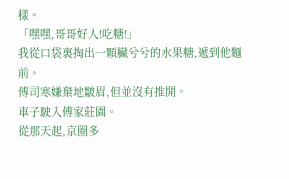樣。
「嘿嘿,哥哥好人!吃糖!」
我從口袋裏掏出一顆臟兮兮的水果糖,遞到他麵前。
傅司寒嫌棄地皺眉,但並沒有推開。
車子駛入傅家莊園。
從那天起,京圈多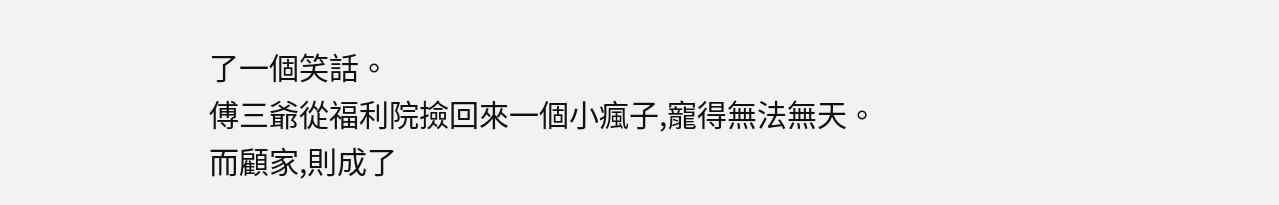了一個笑話。
傅三爺從福利院撿回來一個小瘋子,寵得無法無天。
而顧家,則成了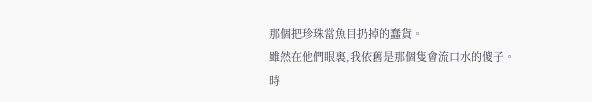那個把珍珠當魚目扔掉的蠢貨。
雖然在他們眼裏,我依舊是那個隻會流口水的傻子。
時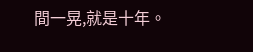間一晃,就是十年。